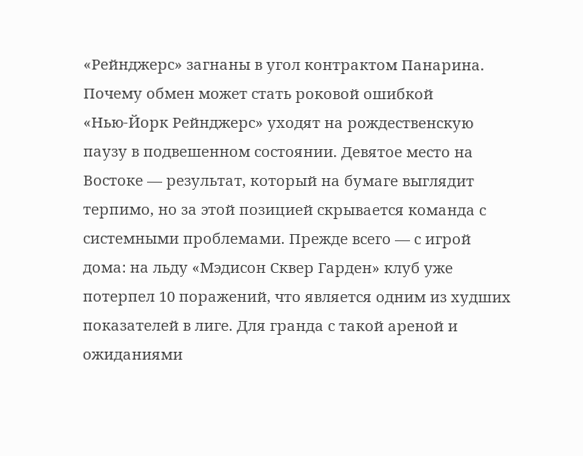«Рейнджерс» загнаны в угол контрактом Панарина. Почему обмен может стать роковой ошибкой
«Нью-Йорк Рейнджерс» уходят на рождественскую паузу в подвешенном состоянии. Девятое место на Востоке — результат, который на бумаге выглядит терпимо, но за этой позицией скрывается команда с системными проблемами. Прежде всего — с игрой дома: на льду «Мэдисон Сквер Гарден» клуб уже потерпел 10 поражений, что является одним из худших показателей в лиге. Для гранда с такой ареной и ожиданиями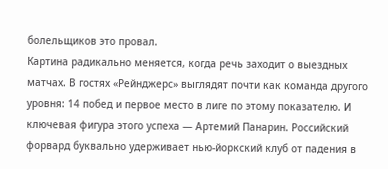болельщиков это провал.
Картина радикально меняется, когда речь заходит о выездных матчах. В гостях «Рейнджерс» выглядят почти как команда другого уровня: 14 побед и первое место в лиге по этому показателю. И ключевая фигура этого успеха — Артемий Панарин. Российский форвард буквально удерживает нью-йоркский клуб от падения в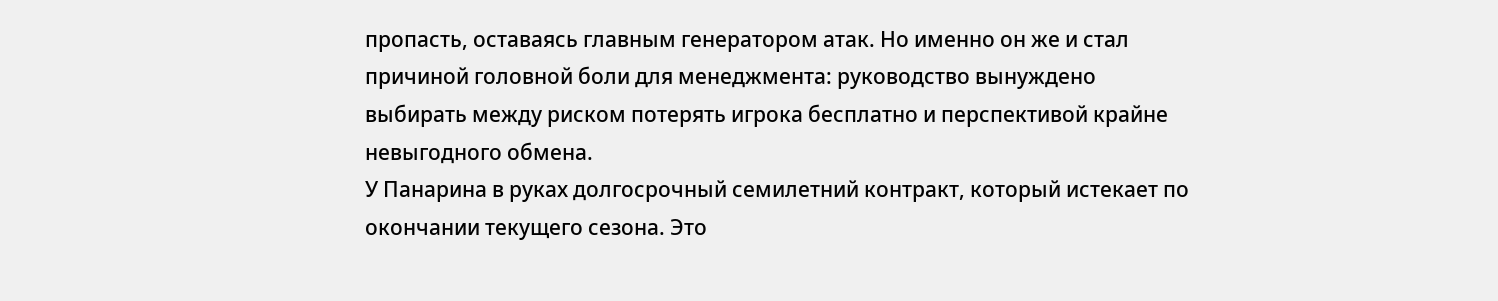пропасть, оставаясь главным генератором атак. Но именно он же и стал причиной головной боли для менеджмента: руководство вынуждено выбирать между риском потерять игрока бесплатно и перспективой крайне невыгодного обмена.
У Панарина в руках долгосрочный семилетний контракт, который истекает по окончании текущего сезона. Это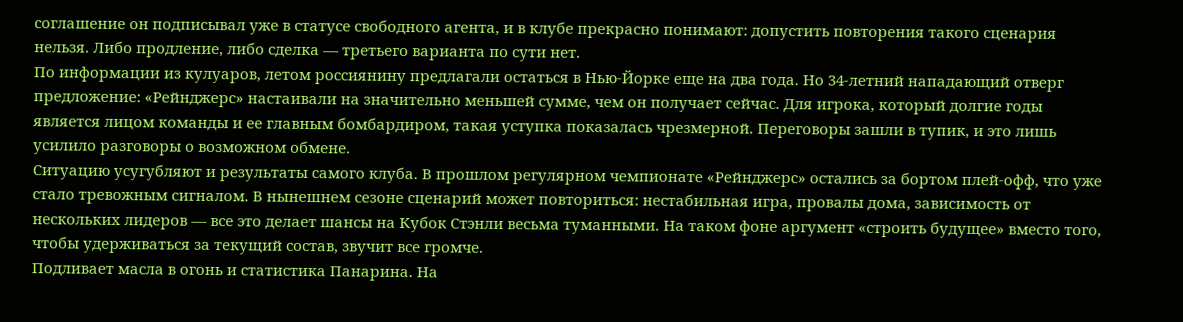соглашение он подписывал уже в статусе свободного агента, и в клубе прекрасно понимают: допустить повторения такого сценария нельзя. Либо продление, либо сделка — третьего варианта по сути нет.
По информации из кулуаров, летом россиянину предлагали остаться в Нью-Йорке еще на два года. Но 34-летний нападающий отверг предложение: «Рейнджерс» настаивали на значительно меньшей сумме, чем он получает сейчас. Для игрока, который долгие годы является лицом команды и ее главным бомбардиром, такая уступка показалась чрезмерной. Переговоры зашли в тупик, и это лишь усилило разговоры о возможном обмене.
Ситуацию усугубляют и результаты самого клуба. В прошлом регулярном чемпионате «Рейнджерс» остались за бортом плей-офф, что уже стало тревожным сигналом. В нынешнем сезоне сценарий может повториться: нестабильная игра, провалы дома, зависимость от нескольких лидеров — все это делает шансы на Кубок Стэнли весьма туманными. На таком фоне аргумент «строить будущее» вместо того, чтобы удерживаться за текущий состав, звучит все громче.
Подливает масла в огонь и статистика Панарина. На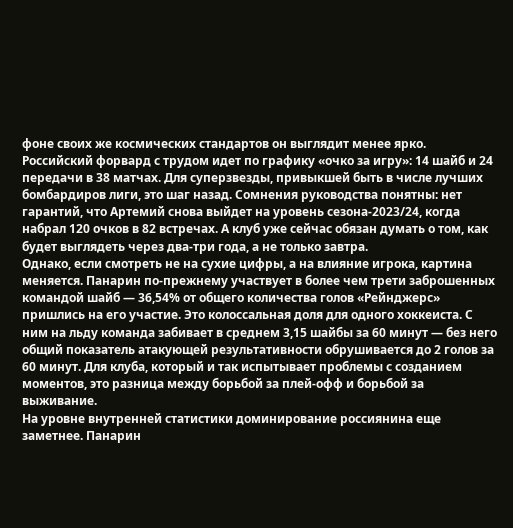фоне своих же космических стандартов он выглядит менее ярко. Российский форвард с трудом идет по графику «очко за игру»: 14 шайб и 24 передачи в 38 матчах. Для суперзвезды, привыкшей быть в числе лучших бомбардиров лиги, это шаг назад. Сомнения руководства понятны: нет гарантий, что Артемий снова выйдет на уровень сезона-2023/24, когда набрал 120 очков в 82 встречах. А клуб уже сейчас обязан думать о том, как будет выглядеть через два-три года, а не только завтра.
Однако, если смотреть не на сухие цифры, а на влияние игрока, картина меняется. Панарин по-прежнему участвует в более чем трети заброшенных командой шайб — 36,54% от общего количества голов «Рейнджерс» пришлись на его участие. Это колоссальная доля для одного хоккеиста. С ним на льду команда забивает в среднем 3,15 шайбы за 60 минут — без него общий показатель атакующей результативности обрушивается до 2 голов за 60 минут. Для клуба, который и так испытывает проблемы с созданием моментов, это разница между борьбой за плей-офф и борьбой за выживание.
На уровне внутренней статистики доминирование россиянина еще заметнее. Панарин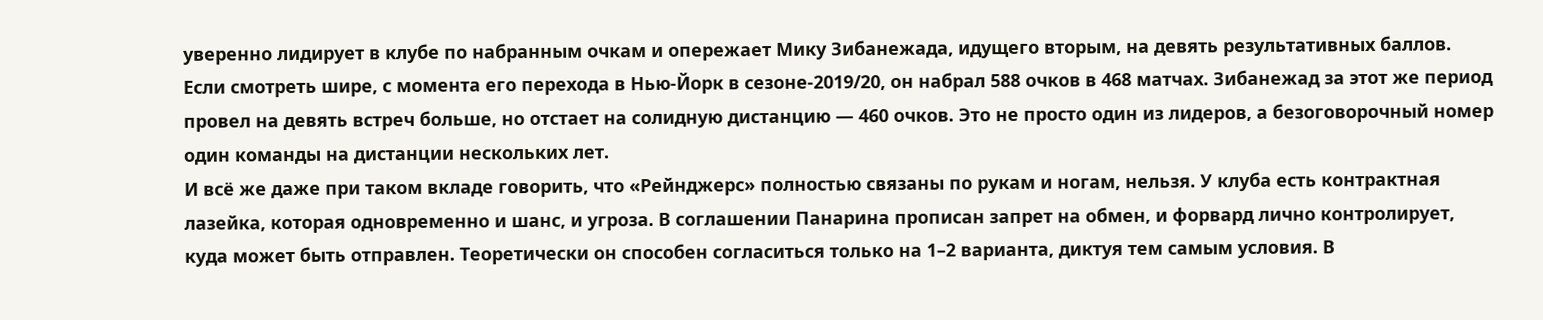уверенно лидирует в клубе по набранным очкам и опережает Мику Зибанежада, идущего вторым, на девять результативных баллов. Если смотреть шире, с момента его перехода в Нью-Йорк в сезоне-2019/20, он набрал 588 очков в 468 матчах. Зибанежад за этот же период провел на девять встреч больше, но отстает на солидную дистанцию — 460 очков. Это не просто один из лидеров, а безоговорочный номер один команды на дистанции нескольких лет.
И всё же даже при таком вкладе говорить, что «Рейнджерс» полностью связаны по рукам и ногам, нельзя. У клуба есть контрактная лазейка, которая одновременно и шанс, и угроза. В соглашении Панарина прописан запрет на обмен, и форвард лично контролирует, куда может быть отправлен. Теоретически он способен согласиться только на 1–2 варианта, диктуя тем самым условия. В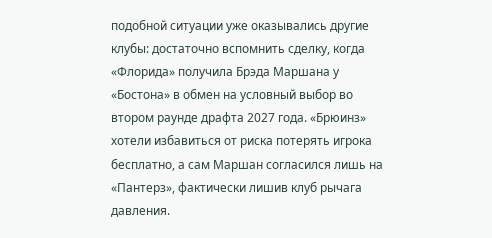подобной ситуации уже оказывались другие клубы: достаточно вспомнить сделку, когда «Флорида» получила Брэда Маршана у «Бостона» в обмен на условный выбор во втором раунде драфта 2027 года. «Брюинз» хотели избавиться от риска потерять игрока бесплатно, а сам Маршан согласился лишь на «Пантерз», фактически лишив клуб рычага давления.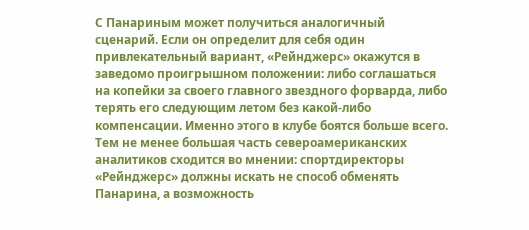С Панариным может получиться аналогичный сценарий. Если он определит для себя один привлекательный вариант, «Рейнджерс» окажутся в заведомо проигрышном положении: либо соглашаться на копейки за своего главного звездного форварда, либо терять его следующим летом без какой-либо компенсации. Именно этого в клубе боятся больше всего.
Тем не менее большая часть североамериканских аналитиков сходится во мнении: спортдиректоры «Рейнджерс» должны искать не способ обменять Панарина, а возможность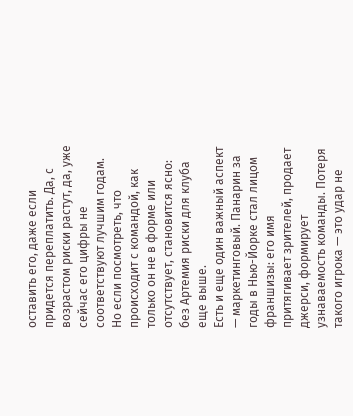оставить его, даже если придется переплатить. Да, с возрастом риски растут, да, уже сейчас его цифры не соответствуют лучшим годам. Но если посмотреть, что происходит с командой, как только он не в форме или отсутствует, становится ясно: без Артемия риски для клуба еще выше.
Есть и еще один важный аспект — маркетинговый. Панарин за годы в Нью-Йорке стал лицом франшизы: его имя притягивает зрителей, продает джерси, формирует узнаваемость команды. Потеря такого игрока — это удар не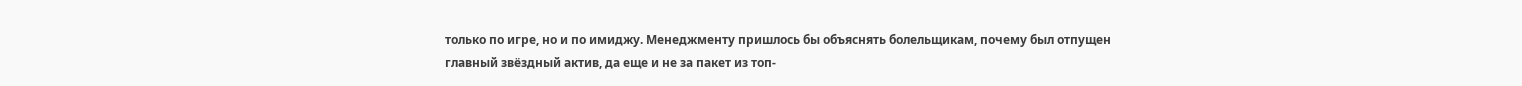только по игре, но и по имиджу. Менеджменту пришлось бы объяснять болельщикам, почему был отпущен главный звёздный актив, да еще и не за пакет из топ-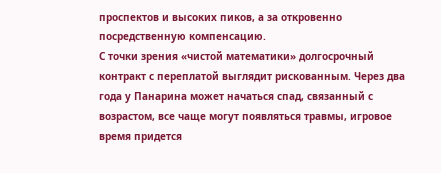проспектов и высоких пиков, а за откровенно посредственную компенсацию.
С точки зрения «чистой математики» долгосрочный контракт с переплатой выглядит рискованным. Через два года у Панарина может начаться спад, связанный с возрастом, все чаще могут появляться травмы, игровое время придется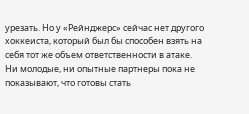урезать. Но у «Рейнджерс» сейчас нет другого хоккеиста, который был бы способен взять на себя тот же объем ответственности в атаке. Ни молодые, ни опытные партнеры пока не показывают, что готовы стать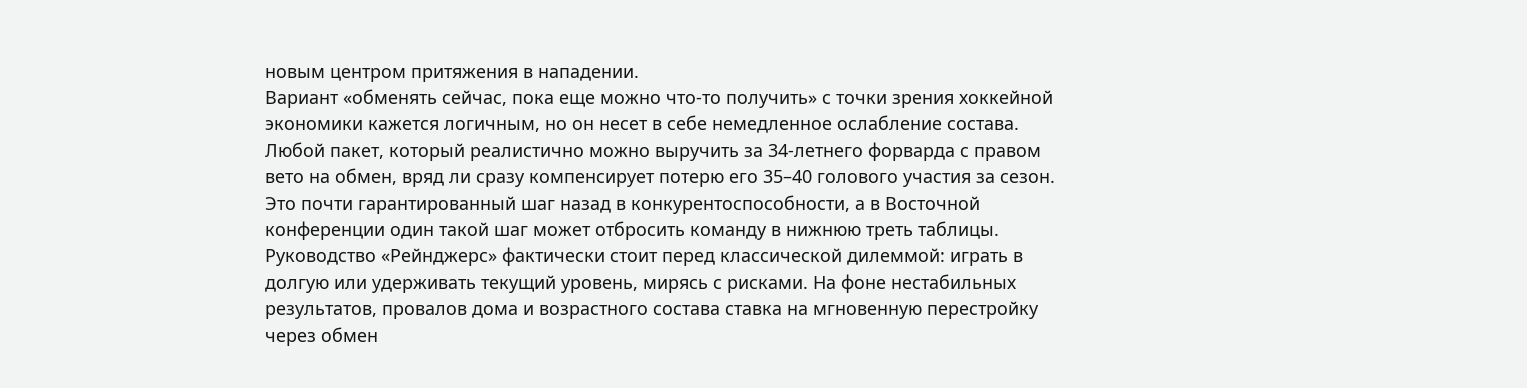новым центром притяжения в нападении.
Вариант «обменять сейчас, пока еще можно что-то получить» с точки зрения хоккейной экономики кажется логичным, но он несет в себе немедленное ослабление состава. Любой пакет, который реалистично можно выручить за 34-летнего форварда с правом вето на обмен, вряд ли сразу компенсирует потерю его 35–40 голового участия за сезон. Это почти гарантированный шаг назад в конкурентоспособности, а в Восточной конференции один такой шаг может отбросить команду в нижнюю треть таблицы.
Руководство «Рейнджерс» фактически стоит перед классической дилеммой: играть в долгую или удерживать текущий уровень, мирясь с рисками. На фоне нестабильных результатов, провалов дома и возрастного состава ставка на мгновенную перестройку через обмен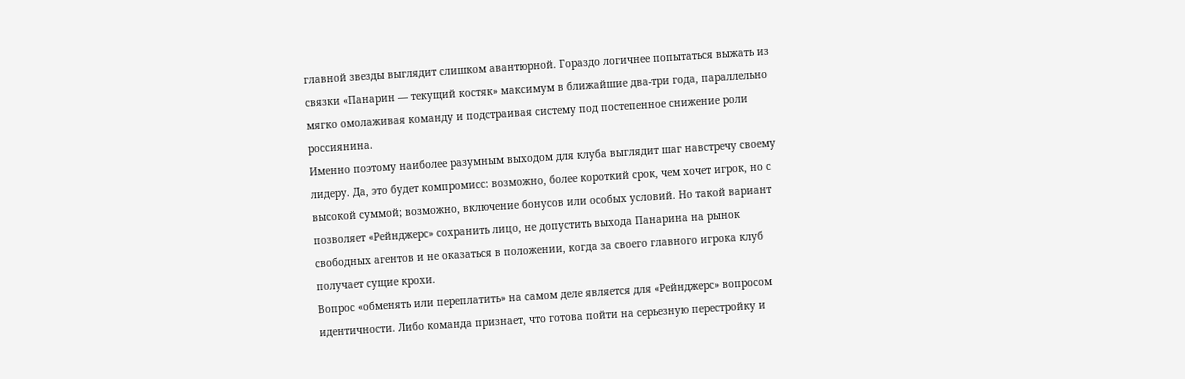главной звезды выглядит слишком авантюрной. Гораздо логичнее попытаться выжать из связки «Панарин — текущий костяк» максимум в ближайшие два-три года, параллельно мягко омолаживая команду и подстраивая систему под постепенное снижение роли россиянина.
Именно поэтому наиболее разумным выходом для клуба выглядит шаг навстречу своему лидеру. Да, это будет компромисс: возможно, более короткий срок, чем хочет игрок, но с высокой суммой; возможно, включение бонусов или особых условий. Но такой вариант позволяет «Рейнджерс» сохранить лицо, не допустить выхода Панарина на рынок свободных агентов и не оказаться в положении, когда за своего главного игрока клуб получает сущие крохи.
Вопрос «обменять или переплатить» на самом деле является для «Рейнджерс» вопросом идентичности. Либо команда признает, что готова пойти на серьезную перестройку и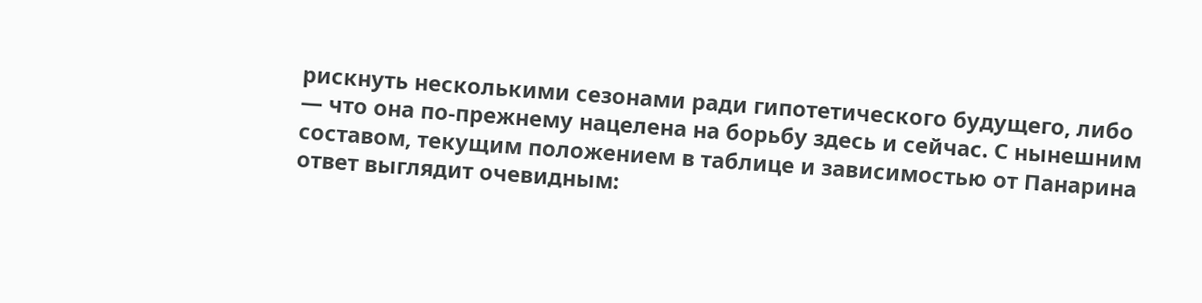рискнуть несколькими сезонами ради гипотетического будущего, либо — что она по-прежнему нацелена на борьбу здесь и сейчас. С нынешним составом, текущим положением в таблице и зависимостью от Панарина ответ выглядит очевидным: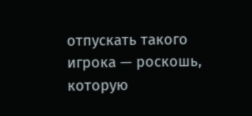отпускать такого игрока — роскошь, которую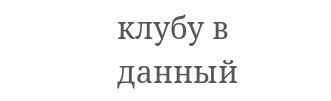клубу в данный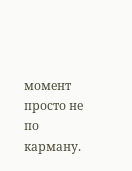момент просто не по карману.